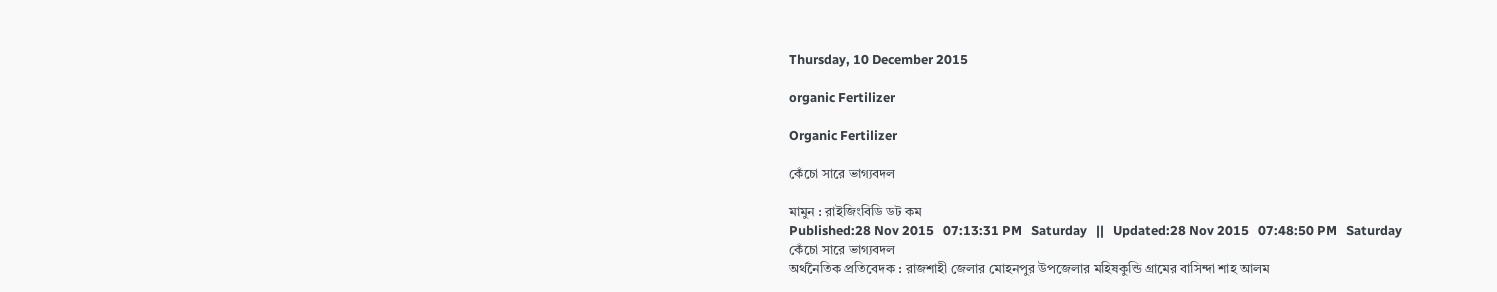Thursday, 10 December 2015

organic Fertilizer

Organic Fertilizer

কেঁচো সারে ভাগ্যবদল

মামুন : রাইজিংবিডি ডট কম
Published:28 Nov 2015   07:13:31 PM   Saturday   ||   Updated:28 Nov 2015   07:48:50 PM   Saturday
কেঁচো সারে ভাগ্যবদল
অর্থনৈতিক প্রতিবেদক : রাজশাহী জেলার মোহনপুর উপজেলার মহিষকুন্ডি গ্রামের বাসিন্দা শাহ আলম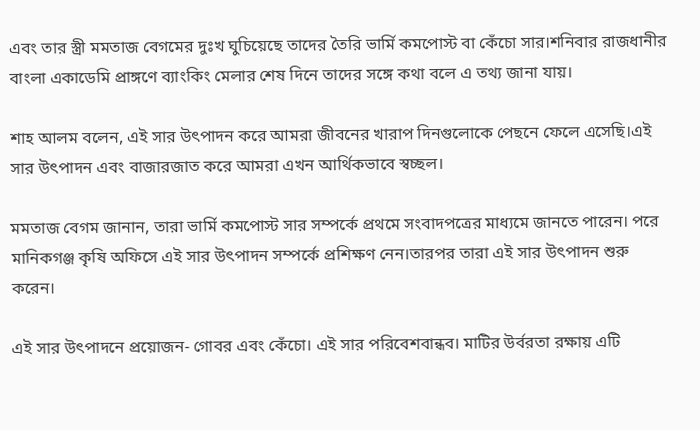এবং তার স্ত্রী মমতাজ বেগমের দুঃখ ঘুচিয়েছে তাদের তৈরি ভার্মি কমপোস্ট বা কেঁচো সার।শনিবার রাজধানীর বাংলা একাডেমি প্রাঙ্গণে ব্যাংকিং মেলার শেষ দিনে তাদের সঙ্গে কথা বলে এ তথ্য জানা যায়।

শাহ আলম বলেন, এই সার উৎপাদন করে আমরা জীবনের খারাপ দিনগুলোকে পেছনে ফেলে এসেছি।এই সার উৎপাদন এবং বাজারজাত করে আমরা এখন আর্থিকভাবে স্বচ্ছল।

মমতাজ বেগম জানান, তারা ভার্মি কমপোস্ট সার সম্পর্কে প্রথমে সংবাদপত্রের মাধ্যমে জানতে পারেন। পরে মানিকগঞ্জ কৃষি অফিসে এই সার উৎপাদন সম্পর্কে প্রশিক্ষণ নেন।তারপর তারা এই সার উৎপাদন শুরু করেন।

এই সার উৎপাদনে প্রয়োজন- গোবর এবং কেঁচো। এই সার পরিবেশবান্ধব। মাটির উর্বরতা রক্ষায় এটি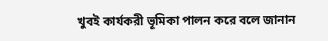খুবই কার্যকরী ভূমিকা পালন করে বলে জানান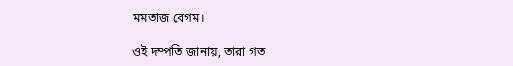মমতাজ বেগম।

ওই দম্পতি জানায়, তারা গত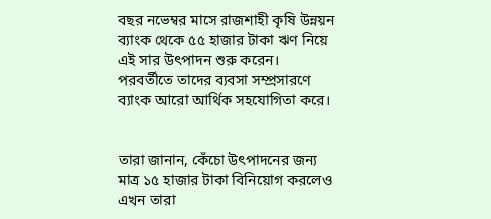বছর নভেম্বর মাসে রাজশাহী কৃষি উন্নয়ন ব্যাংক থেকে ৫৫ হাজার টাকা ঋণ নিয়ে এই সার উৎপাদন শুরু করেন। পরবর্তীতে তাদের ব্যবসা সম্প্রসারণে  ব্যাংক আরো আর্থিক সহযোগিতা করে।


তারা জানান, কেঁচো উৎপাদনের জন্য মাত্র ১৫ হাজার টাকা বিনিয়োগ করলেও এখন তারা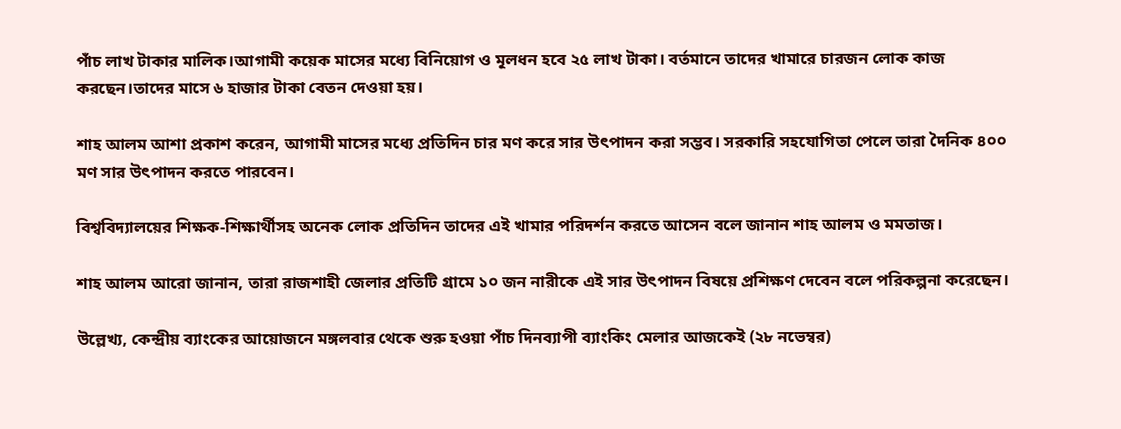পাঁচ লাখ টাকার মালিক।আগামী কয়েক মাসের মধ্যে বিনিয়োগ ও মূলধন হবে ২৫ লাখ টাকা। বর্তমানে তাদের খামারে চারজন লোক কাজ করছেন।তাদের মাসে ৬ হাজার টাকা বেতন দেওয়া হয়।

শাহ আলম আশা প্রকাশ করেন, আগামী মাসের মধ্যে প্রতিদিন চার মণ করে সার উৎপাদন করা সম্ভব। সরকারি সহযোগিতা পেলে তারা দৈনিক ৪০০ মণ সার উৎপাদন করতে পারবেন।

বিশ্ববিদ্যালয়ের শিক্ষক-শিক্ষার্থীসহ অনেক লোক প্রতিদিন তাদের এই খামার পরিদর্শন করতে আসেন বলে জানান শাহ আলম ও মমতাজ।

শাহ আলম আরো জানান, তারা রাজশাহী জেলার প্রতিটি গ্রামে ১০ জন নারীকে এই সার উৎপাদন বিষয়ে প্রশিক্ষণ দেবেন বলে পরিকল্পনা করেছেন।

উল্লেখ্য, কেন্দ্রীয় ব্যাংকের আয়োজনে মঙ্গলবার থেকে শুরু হওয়া পাঁচ দিনব্যাপী ব্যাংকিং মেলার আজকেই (২৮ নভেম্বর)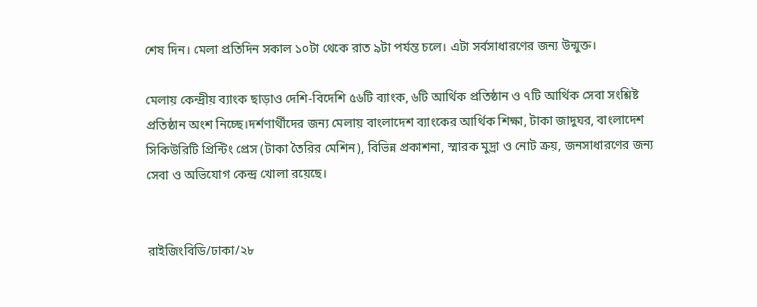শেষ দিন। মেলা প্রতিদিন সকাল ১০টা থেকে রাত ৯টা পর্যন্ত চলে। এটা সর্বসাধারণের জন্য উন্মুক্ত।

মেলায় কেন্দ্রীয় ব্যাংক ছাড়াও দেশি-বিদেশি ৫৬টি ব্যাংক, ৬টি আর্থিক প্রতিষ্ঠান ও ৭টি আর্থিক সেবা সংশ্লিষ্ট প্রতিষ্ঠান অংশ নিচ্ছে।দর্শণার্থীদের জন্য মেলায় বাংলাদেশ ব্যাংকের আর্থিক শিক্ষা, টাকা জাদুঘর, বাংলাদেশ সিকিউরিটি প্রিন্টিং প্রেস (টাকা তৈরির মেশিন), বিভিন্ন প্রকাশনা, স্মারক মুদ্রা ও নোট ক্রয়, জনসাধারণের জন্য সেবা ও অভিযোগ কেন্দ্র খোলা রয়েছে।


রাইজিংবিডি/ঢাকা/২৮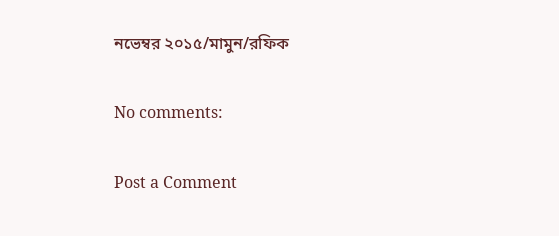নভেম্বর ২০১৫/মামুন/রফিক

No comments:

Post a Comment